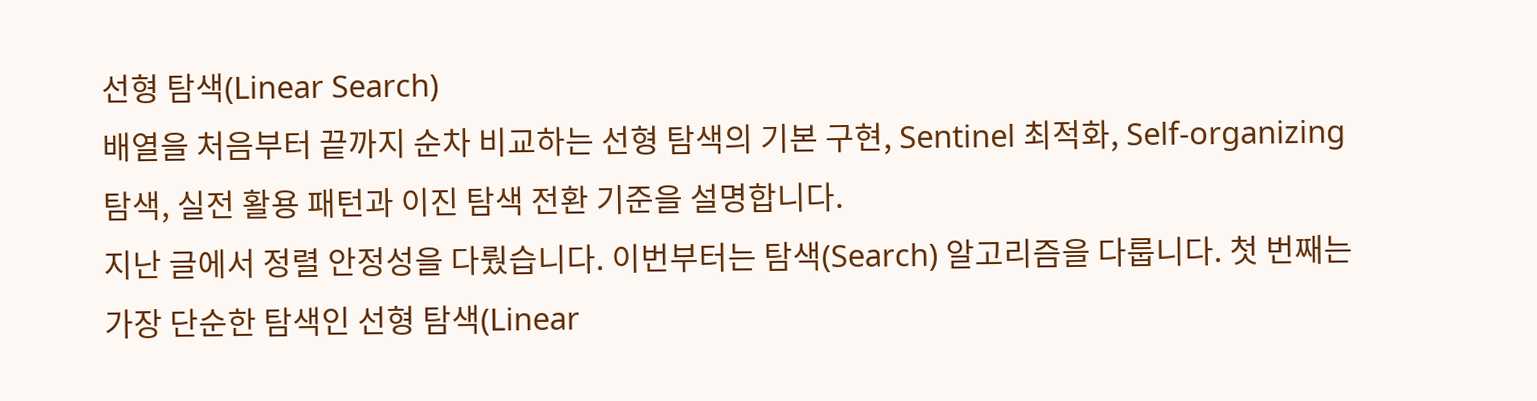선형 탐색(Linear Search)
배열을 처음부터 끝까지 순차 비교하는 선형 탐색의 기본 구현, Sentinel 최적화, Self-organizing 탐색, 실전 활용 패턴과 이진 탐색 전환 기준을 설명합니다.
지난 글에서 정렬 안정성을 다뤘습니다. 이번부터는 탐색(Search) 알고리즘을 다룹니다. 첫 번째는 가장 단순한 탐색인 선형 탐색(Linear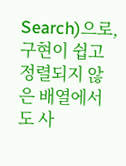Search)으로, 구현이 쉽고 정렬되지 않은 배열에서도 사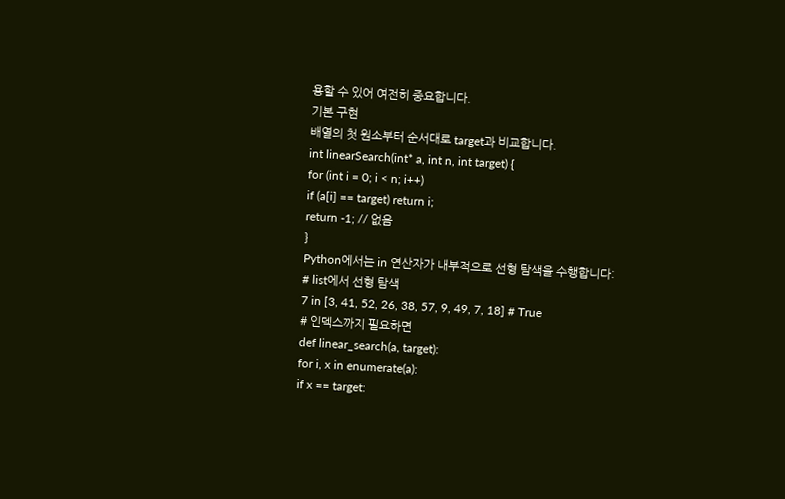용할 수 있어 여전히 중요합니다.
기본 구현
배열의 첫 원소부터 순서대로 target과 비교합니다.
int linearSearch(int* a, int n, int target) {
for (int i = 0; i < n; i++)
if (a[i] == target) return i;
return -1; // 없음
}
Python에서는 in 연산자가 내부적으로 선형 탐색을 수행합니다:
# list에서 선형 탐색
7 in [3, 41, 52, 26, 38, 57, 9, 49, 7, 18] # True
# 인덱스까지 필요하면
def linear_search(a, target):
for i, x in enumerate(a):
if x == target: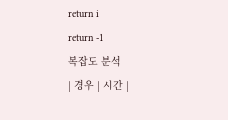return i
return -1
복잡도 분석
| 경우 | 시간 |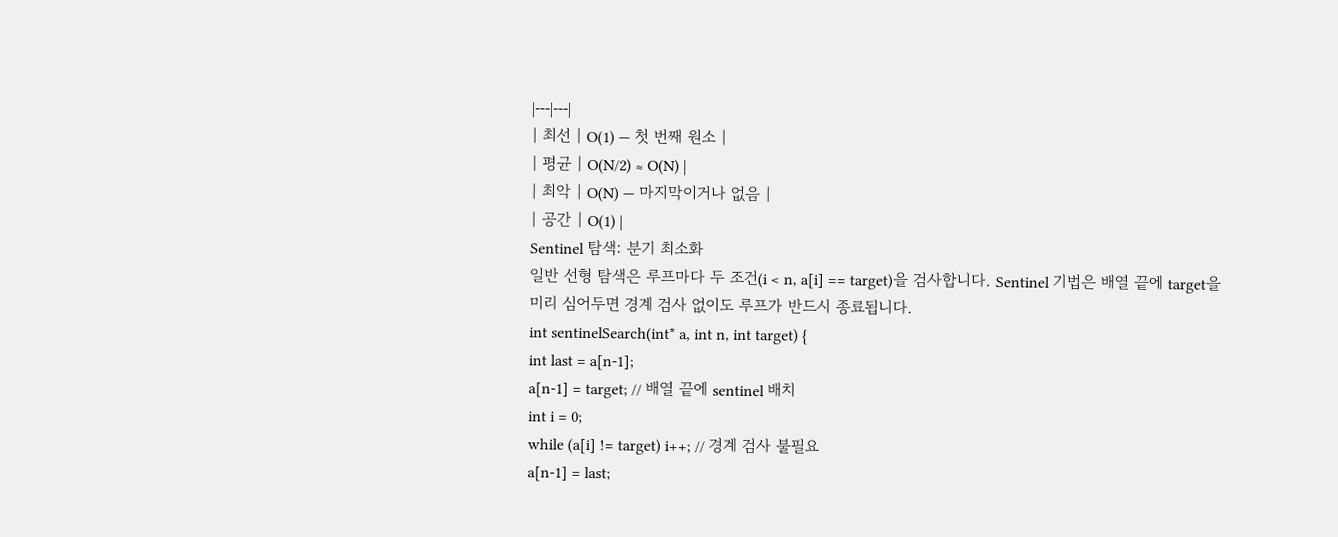|---|---|
| 최선 | O(1) — 첫 번째 원소 |
| 평균 | O(N/2) ≈ O(N) |
| 최악 | O(N) — 마지막이거나 없음 |
| 공간 | O(1) |
Sentinel 탐색: 분기 최소화
일반 선형 탐색은 루프마다 두 조건(i < n, a[i] == target)을 검사합니다. Sentinel 기법은 배열 끝에 target을 미리 심어두면 경계 검사 없이도 루프가 반드시 종료됩니다.
int sentinelSearch(int* a, int n, int target) {
int last = a[n-1];
a[n-1] = target; // 배열 끝에 sentinel 배치
int i = 0;
while (a[i] != target) i++; // 경계 검사 불필요
a[n-1] = last;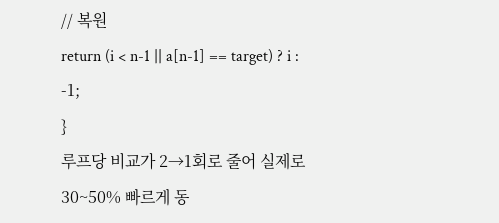// 복원
return (i < n-1 || a[n-1] == target) ? i : -1;
}
루프당 비교가 2→1회로 줄어 실제로 30~50% 빠르게 동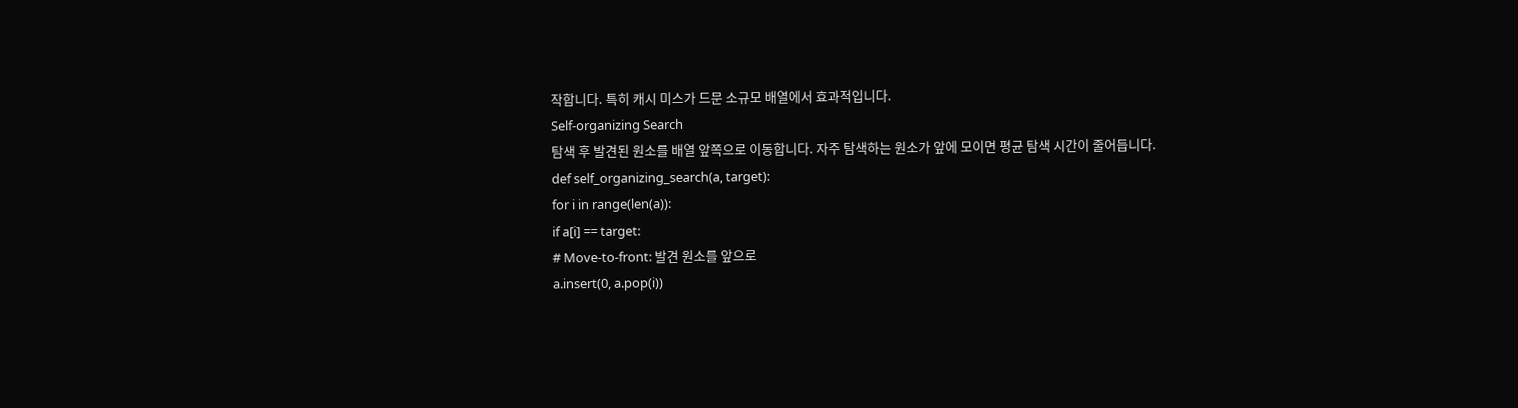작합니다. 특히 캐시 미스가 드문 소규모 배열에서 효과적입니다.
Self-organizing Search
탐색 후 발견된 원소를 배열 앞쪽으로 이동합니다. 자주 탐색하는 원소가 앞에 모이면 평균 탐색 시간이 줄어듭니다.
def self_organizing_search(a, target):
for i in range(len(a)):
if a[i] == target:
# Move-to-front: 발견 원소를 앞으로
a.insert(0, a.pop(i))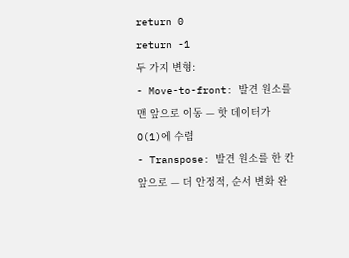return 0
return -1
두 가지 변형:
- Move-to-front: 발견 원소를 맨 앞으로 이동 — 핫 데이터가 O(1)에 수렴
- Transpose: 발견 원소를 한 칸 앞으로 — 더 안정적, 순서 변화 완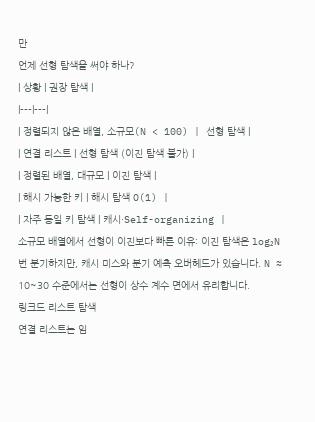만
언제 선형 탐색을 써야 하나?
| 상황 | 권장 탐색 |
|---|---|
| 정렬되지 않은 배열, 소규모(N < 100) | 선형 탐색 |
| 연결 리스트 | 선형 탐색 (이진 탐색 불가) |
| 정렬된 배열, 대규모 | 이진 탐색 |
| 해시 가능한 키 | 해시 탐색 O(1) |
| 자주 동일 키 탐색 | 캐시·Self-organizing |
소규모 배열에서 선형이 이진보다 빠른 이유: 이진 탐색은 log₂N 번 분기하지만, 캐시 미스와 분기 예측 오버헤드가 있습니다. N ≈ 10~30 수준에서는 선형이 상수 계수 면에서 유리합니다.
링크드 리스트 탐색
연결 리스트는 임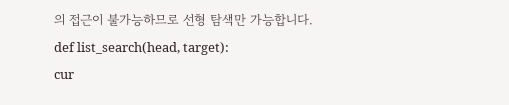의 접근이 불가능하므로 선형 탐색만 가능합니다.
def list_search(head, target):
cur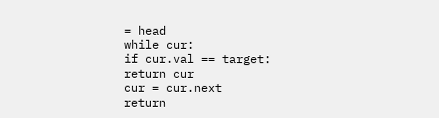= head
while cur:
if cur.val == target:
return cur
cur = cur.next
return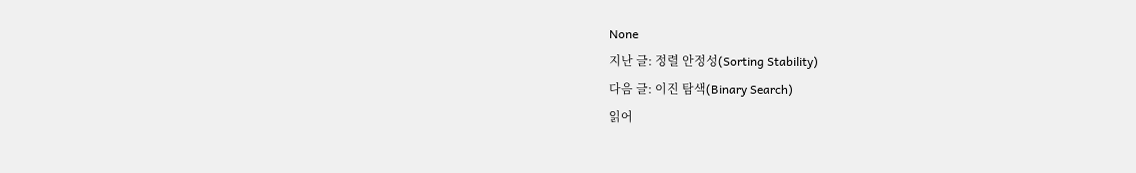None
지난 글: 정렬 안정성(Sorting Stability)
다음 글: 이진 탐색(Binary Search)
읽어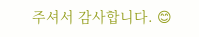주셔서 감사합니다. 😊